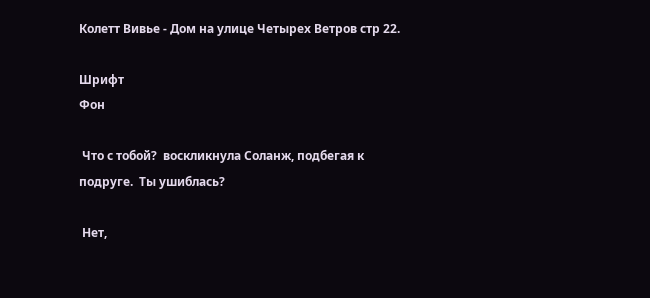Колетт Вивье - Дом на улице Четырех Ветров стр 22.

Шрифт
Фон

 Что с тобой?  воскликнула Соланж, подбегая к подруге.  Ты ушиблась?

 Нет,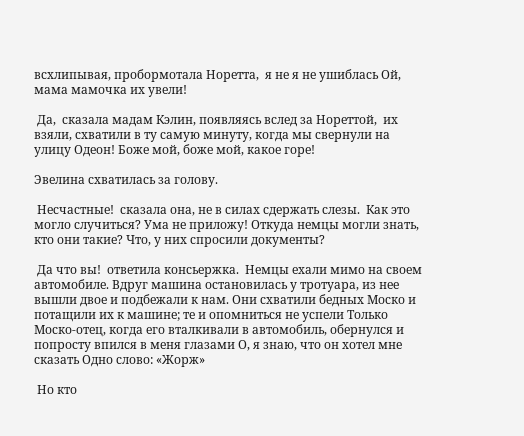всхлипывая, пробормотала Норетта,  я не я не ушиблась Ой, мама мамочка их увели!

 Да,  сказала мадам Кэлин, появляясь вслед за Нореттой,  их взяли, схватили в ту самую минуту, когда мы свернули на улицу Одеон! Боже мой, боже мой, какое горе!

Эвелина схватилась за голову.

 Несчастные!  сказала она, не в силах сдержать слезы.  Как это могло случиться? Ума не приложу! Откуда немцы могли знать, кто они такие? Что, у них спросили документы?

 Да что вы!  ответила консьержка.  Немцы ехали мимо на своем автомобиле. Вдруг машина остановилась у тротуара, из нее вышли двое и подбежали к нам. Они схватили бедных Моско и потащили их к машине; те и опомниться не успели Только Моско-отец, когда его вталкивали в автомобиль, обернулся и попросту впился в меня глазами О, я знаю, что он хотел мне сказать Одно слово: «Жорж»

 Но кто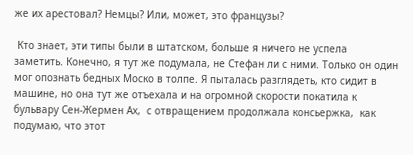же их арестовал? Немцы? Или, может, это французы?

 Кто знает, эти типы были в штатском, больше я ничего не успела заметить. Конечно, я тут же подумала, не Стефан ли с ними. Только он один мог опознать бедных Моско в толпе. Я пыталась разглядеть, кто сидит в машине, но она тут же отъехала и на огромной скорости покатила к бульвару Сен-Жермен Ах,  с отвращением продолжала консьержка,  как подумаю, что этот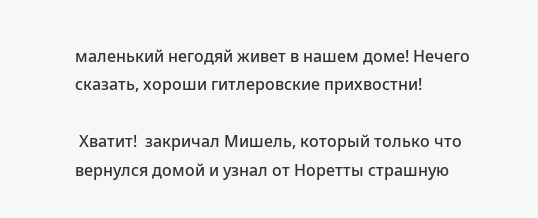маленький негодяй живет в нашем доме! Нечего сказать, хороши гитлеровские прихвостни!

 Хватит!  закричал Мишель, который только что вернулся домой и узнал от Норетты страшную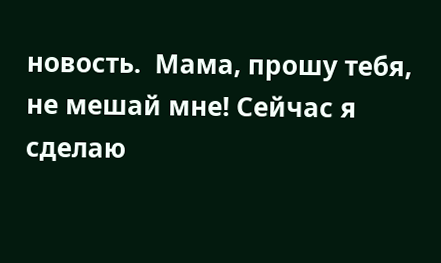новость.  Мама, прошу тебя, не мешай мне! Сейчас я сделаю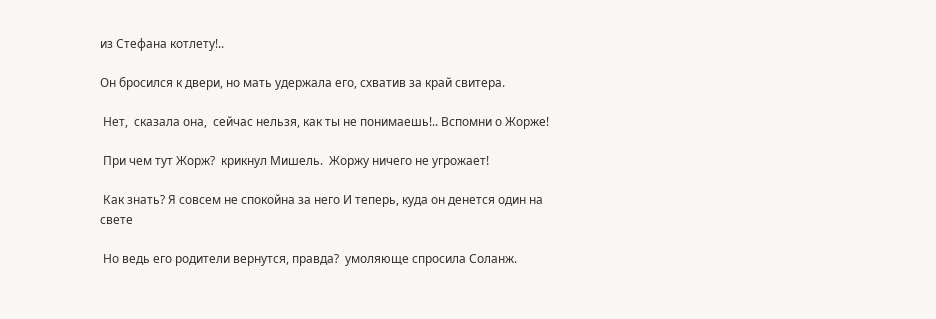из Стефана котлету!..

Он бросился к двери, но мать удержала его, схватив за край свитера.

 Нет,  сказала она,  сейчас нельзя, как ты не понимаешь!.. Вспомни о Жорже!

 При чем тут Жорж?  крикнул Мишель.  Жоржу ничего не угрожает!

 Как знать? Я совсем не спокойна за него И теперь, куда он денется один на свете

 Но ведь его родители вернутся, правда?  умоляюще спросила Соланж.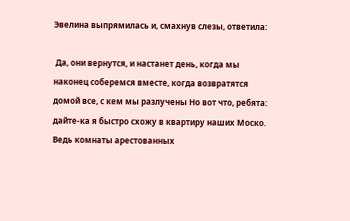Эвелина выпрямилась и, смахнув слезы, ответила:

 Да, они вернутся, и настанет день, когда мы наконец соберемся вместе, когда возвратятся домой все, с кем мы разлучены Но вот что, ребята: дайте-ка я быстро схожу в квартиру наших Моско. Ведь комнаты арестованных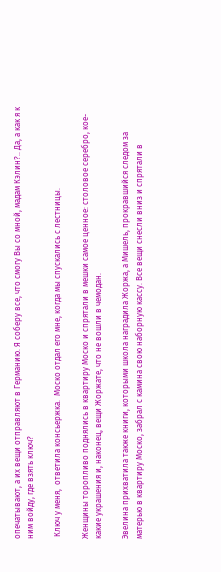опечатывают, а их вещи отправляют в Германию. Я соберу все, что смогу Вы со мной, мадам Кэлин?.. Да, а как я к ним войду, где взять ключ?

 Ключ у меня,  ответила консьержка.  Моско отдал его мне, когда мы спускались с лестницы.

Женщины торопливо поднялись в квартиру Моско и спрятали в мешки самое ценное: столовое серебро, кое-какие украшения и, наконец, вещи Жоржате, что не вошли в чемодан.

Эвелина прихватила также книги, которыми школа наградила Жоржа, а Мишель, прокравшийся следом за матерью в квартиру Моско, забрал с камина свою наборную кассу. Все вещи снесли вниз и спрятали в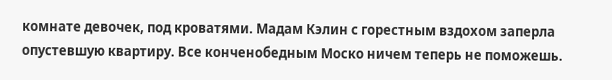комнате девочек, под кроватями. Мадам Кэлин с горестным вздохом заперла опустевшую квартиру. Все конченобедным Моско ничем теперь не поможешь.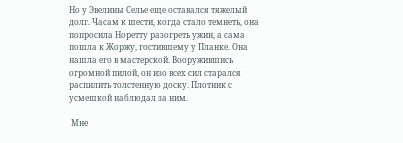Но у Эвелины Селье еще оставался тяжелый долг. Часам к шести, когда стало темнеть, она попросила Норетту разогреть ужин, а сама пошла к Жоржу, гостившему у Планке. Она нашла его в мастерской. Вооружившись огромной пилой, он изо всех сил старался распилить толстенную доску. Плотник с усмешкой наблюдал за ним.

 Мне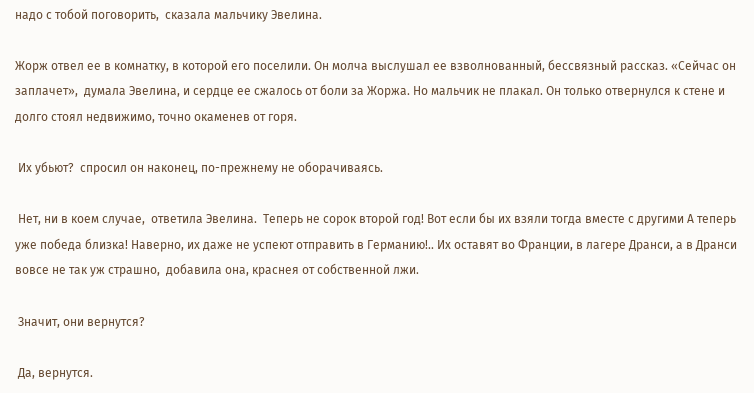надо с тобой поговорить,  сказала мальчику Эвелина.

Жорж отвел ее в комнатку, в которой его поселили. Он молча выслушал ее взволнованный, бессвязный рассказ. «Сейчас он заплачет»,  думала Эвелина, и сердце ее сжалось от боли за Жоржа. Но мальчик не плакал. Он только отвернулся к стене и долго стоял недвижимо, точно окаменев от горя.

 Их убьют?  спросил он наконец, по-прежнему не оборачиваясь.

 Нет, ни в коем случае,  ответила Эвелина.  Теперь не сорок второй год! Вот если бы их взяли тогда вместе с другими А теперь уже победа близка! Наверно, их даже не успеют отправить в Германию!.. Их оставят во Франции, в лагере Дранси, а в Дранси вовсе не так уж страшно,  добавила она, краснея от собственной лжи.

 Значит, они вернутся?

 Да, вернутся.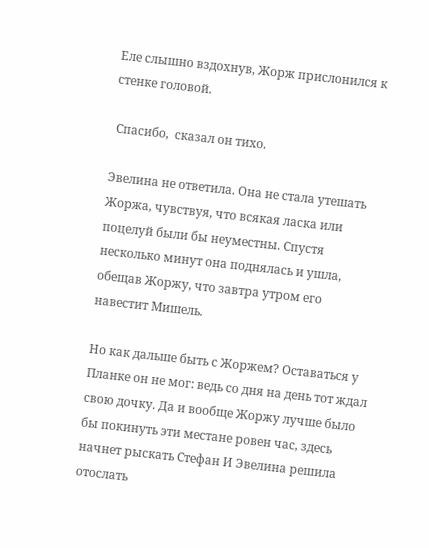Еле слышно вздохнув, Жорж прислонился к стенке головой.

 Спасибо,  сказал он тихо.

Эвелина не ответила. Она не стала утешать Жоржа, чувствуя, что всякая ласка или поцелуй были бы неуместны. Спустя несколько минут она поднялась и ушла, обещав Жоржу, что завтра утром его навестит Мишель.

Но как дальше быть с Жоржем? Оставаться у Планке он не мог: ведь со дня на день тот ждал свою дочку. Да и вообще Жоржу лучше было бы покинуть эти местане ровен час, здесь начнет рыскать Стефан И Эвелина решила отослать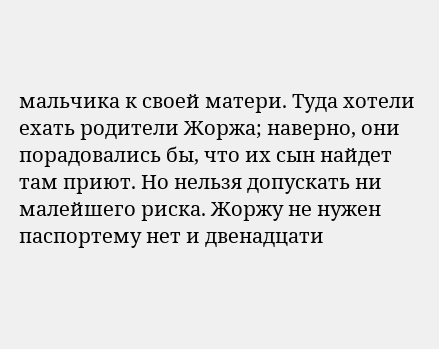мальчика к своей матери. Туда хотели ехать родители Жоржа; наверно, они порадовались бы, что их сын найдет там приют. Но нельзя допускать ни малейшего риска. Жоржу не нужен паспортему нет и двенадцати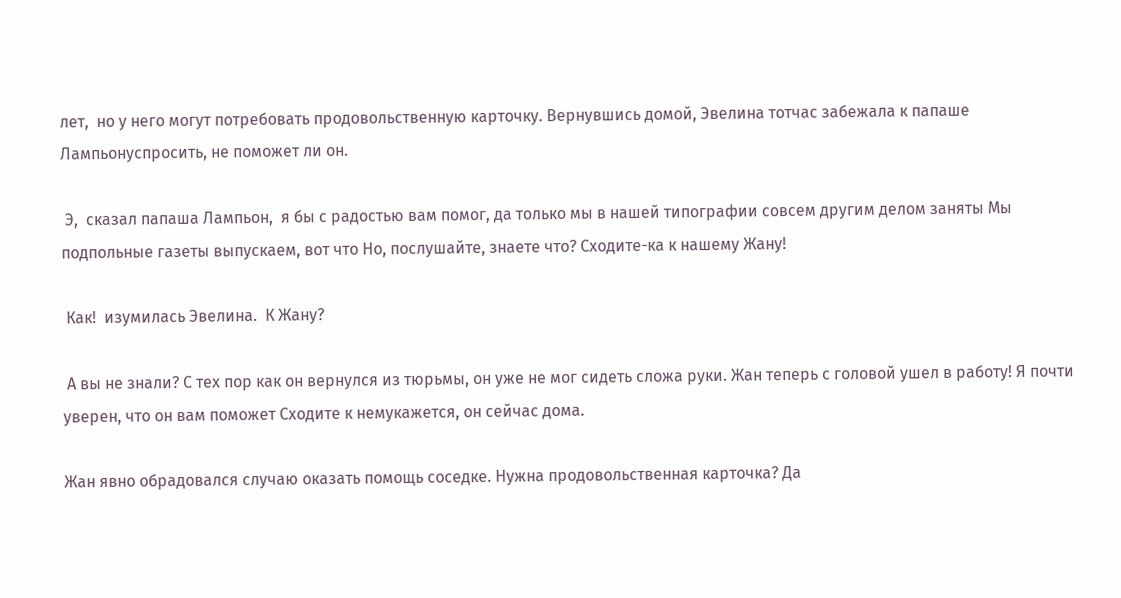лет,  но у него могут потребовать продовольственную карточку. Вернувшись домой, Эвелина тотчас забежала к папаше Лампьонуспросить, не поможет ли он.

 Э,  сказал папаша Лампьон,  я бы с радостью вам помог, да только мы в нашей типографии совсем другим делом заняты Мы подпольные газеты выпускаем, вот что Но, послушайте, знаете что? Сходите-ка к нашему Жану!

 Как!  изумилась Эвелина.  К Жану?

 А вы не знали? С тех пор как он вернулся из тюрьмы, он уже не мог сидеть сложа руки. Жан теперь с головой ушел в работу! Я почти уверен, что он вам поможет Сходите к немукажется, он сейчас дома.

Жан явно обрадовался случаю оказать помощь соседке. Нужна продовольственная карточка? Да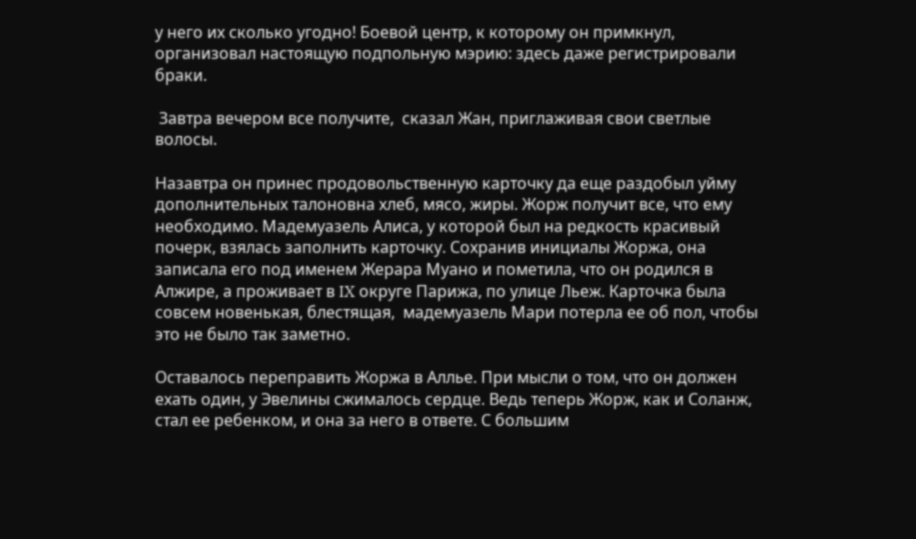у него их сколько угодно! Боевой центр, к которому он примкнул, организовал настоящую подпольную мэрию: здесь даже регистрировали браки.

 Завтра вечером все получите,  сказал Жан, приглаживая свои светлые волосы.

Назавтра он принес продовольственную карточку да еще раздобыл уйму дополнительных талоновна хлеб, мясо, жиры. Жорж получит все, что ему необходимо. Мадемуазель Алиса, у которой был на редкость красивый почерк, взялась заполнить карточку. Сохранив инициалы Жоржа, она записала его под именем Жерара Муано и пометила, что он родился в Алжире, а проживает в IX округе Парижа, по улице Льеж. Карточка была совсем новенькая, блестящая,  мадемуазель Мари потерла ее об пол, чтобы это не было так заметно.

Оставалось переправить Жоржа в Аллье. При мысли о том, что он должен ехать один, у Эвелины сжималось сердце. Ведь теперь Жорж, как и Соланж, стал ее ребенком, и она за него в ответе. С большим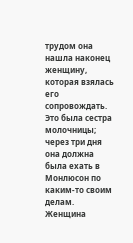трудом она нашла наконец женщину, которая взялась его сопровождать. Это была сестра молочницы; через три дня она должна была ехать в Монлюсон по каким-то своим делам. Женщина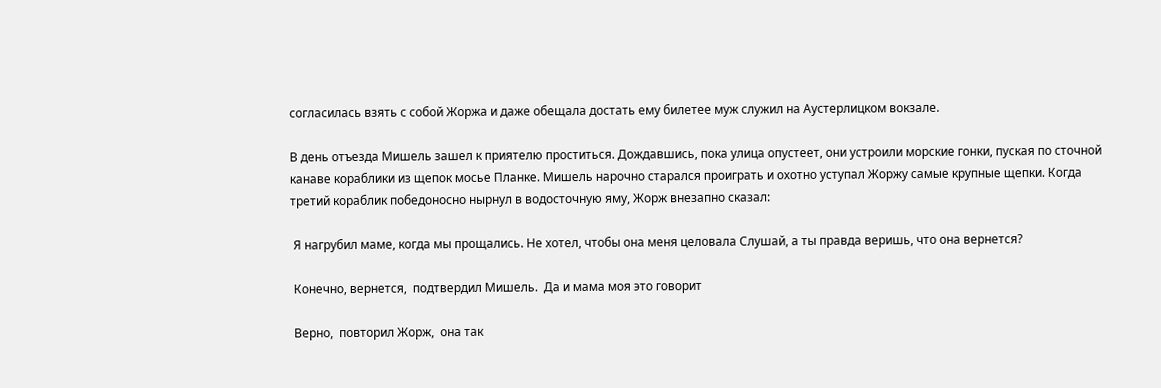согласилась взять с собой Жоржа и даже обещала достать ему билетее муж служил на Аустерлицком вокзале.

В день отъезда Мишель зашел к приятелю проститься. Дождавшись, пока улица опустеет, они устроили морские гонки, пуская по сточной канаве кораблики из щепок мосье Планке. Мишель нарочно старался проиграть и охотно уступал Жоржу самые крупные щепки. Когда третий кораблик победоносно нырнул в водосточную яму, Жорж внезапно сказал:

 Я нагрубил маме, когда мы прощались. Не хотел, чтобы она меня целовала Слушай, а ты правда веришь, что она вернется?

 Конечно, вернется,  подтвердил Мишель.  Да и мама моя это говорит

 Верно,  повторил Жорж,  она так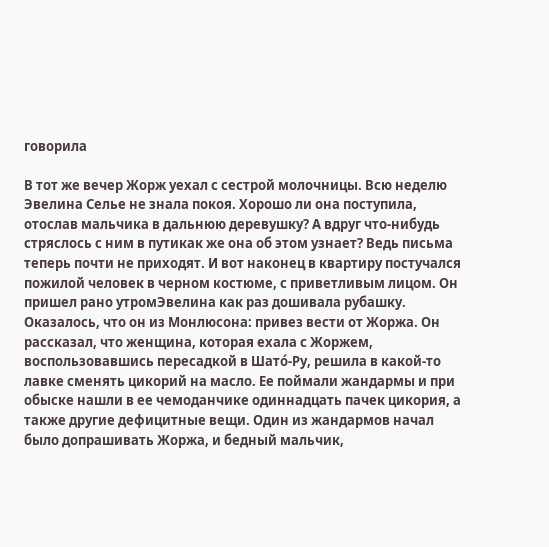говорила

В тот же вечер Жорж уехал с сестрой молочницы. Всю неделю Эвелина Селье не знала покоя. Хорошо ли она поступила, отослав мальчика в дальнюю деревушку? А вдруг что-нибудь стряслось с ним в путикак же она об этом узнает? Ведь письма теперь почти не приходят. И вот наконец в квартиру постучался пожилой человек в черном костюме, с приветливым лицом. Он пришел рано утромЭвелина как раз дошивала рубашку. Оказалось, что он из Монлюсона: привез вести от Жоржа. Он рассказал, что женщина, которая ехала с Жоржем, воспользовавшись пересадкой в Шато́-Ру, решила в какой-то лавке сменять цикорий на масло. Ее поймали жандармы и при обыске нашли в ее чемоданчике одиннадцать пачек цикория, а также другие дефицитные вещи. Один из жандармов начал было допрашивать Жоржа, и бедный мальчик,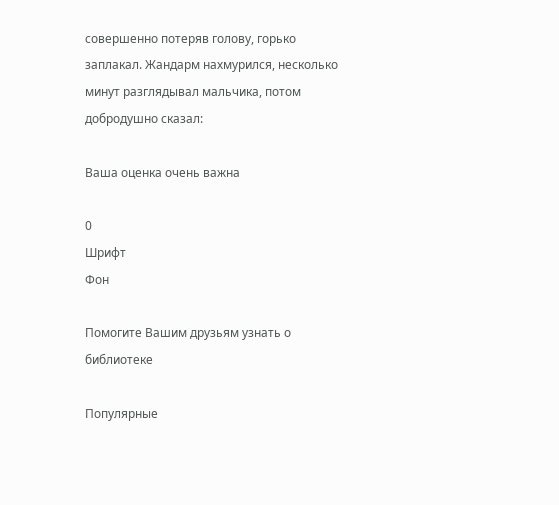совершенно потеряв голову, горько заплакал. Жандарм нахмурился, несколько минут разглядывал мальчика, потом добродушно сказал:

Ваша оценка очень важна

0
Шрифт
Фон

Помогите Вашим друзьям узнать о библиотеке

Популярные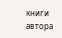книги автора